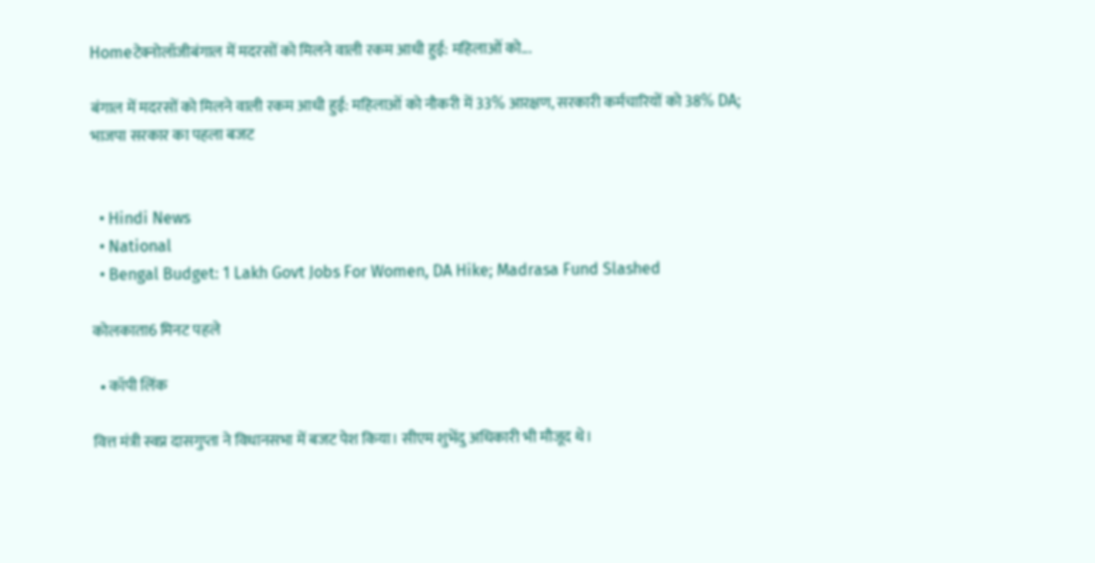Homeटेक्नोलॉजीबंगाल में मदरसों को मिलने वाली रकम आधी हुई: महिलाओं को...

बंगाल में मदरसों को मिलने वाली रकम आधी हुई: महिलाओं को नौकरी में 33% आरक्षण, सरकारी कर्मचारियों को 38% DA; भाजपा सरकार का पहला बजट


  • Hindi News
  • National
  • Bengal Budget: 1 Lakh Govt Jobs For Women, DA Hike; Madrasa Fund Slashed

कोलकाता6 मिनट पहले

  • कॉपी लिंक

वित्त मंत्री स्वप्न दासगुप्ता ने विधानसभा में बजट पेश किया। सीएम शुभेंदु अधिकारी भी मौजूद थे।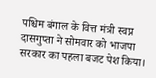पश्चिम बंगाल के वित्त मंत्री स्वप्न दासगुप्ता ने सोमवार को भाजपा सरकार का पहला बजट पेश किया।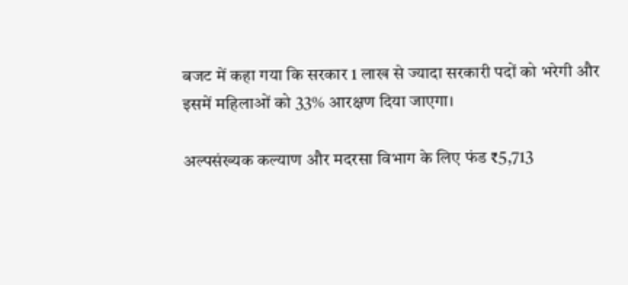बजट में कहा गया कि सरकार 1 लाख से ज्यादा सरकारी पदों को भरेगी और इसमें महिलाओं को 33% आरक्षण दिया जाएगा।

अल्पसंख्यक कल्याण और मदरसा विभाग के लिए फंड ₹5,713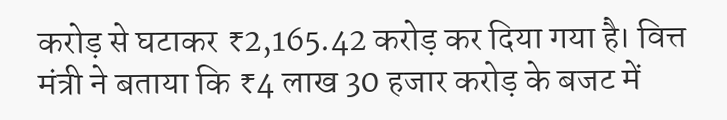करोड़ से घटाकर ₹2,165.42 करोड़ कर दिया गया है। वित्त मंत्री ने बताया कि ₹4 लाख 30 हजार करोड़ के बजट में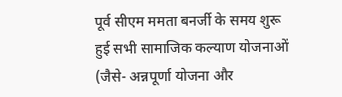पूर्व सीएम ममता बनर्जी के समय शुरू हुई सभी सामाजिक कल्याण योजनाओं (जैसे- अन्नपूर्णा योजना और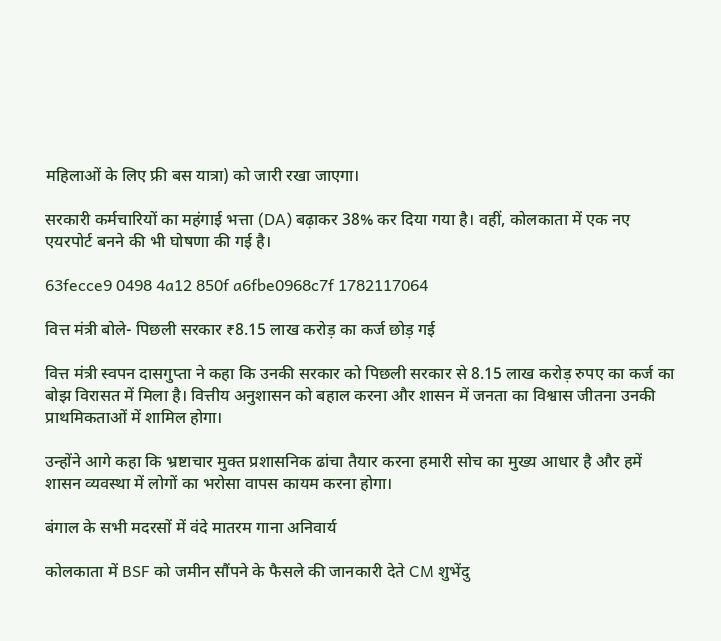महिलाओं के लिए फ्री बस यात्रा) को जारी रखा जाएगा।

सरकारी कर्मचारियों का महंगाई भत्ता (DA) बढ़ाकर 38% कर दिया गया है। वहीं, कोलकाता में एक नए एयरपोर्ट बनने की भी घोषणा की गई है।

63fecce9 0498 4a12 850f a6fbe0968c7f 1782117064

वित्त मंत्री बोले- पिछली सरकार ₹8.15 लाख करोड़ का कर्ज छोड़ गई

वित्त मंत्री स्वपन दासगुप्ता ने कहा कि उनकी सरकार को पिछली सरकार से 8.15 लाख करोड़ रुपए का कर्ज का बोझ विरासत में मिला है। वित्तीय अनुशासन को बहाल करना और शासन में जनता का विश्वास जीतना उनकी प्राथमिकताओं में शामिल होगा।

उन्होंने आगे कहा कि भ्रष्टाचार मुक्त प्रशासनिक ढांचा तैयार करना हमारी सोच का मुख्य आधार है और हमें शासन व्यवस्था में लोगों का भरोसा वापस कायम करना होगा।

बंगाल के सभी मदरसों में वंदे मातरम गाना अनिवार्य

कोलकाता में BSF को जमीन सौंपने के फैसले की जानकारी देते CM शुभेंदु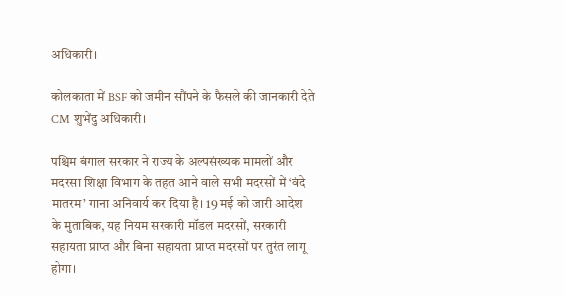अधिकारी।

कोलकाता में BSF को जमीन सौंपने के फैसले की जानकारी देते CM शुभेंदु अधिकारी।

पश्चिम बंगाल सरकार ने राज्य के अल्पसंख्यक मामलों और मदरसा शिक्षा विभाग के तहत आने वाले सभी मदरसों में ‘वंदे मातरम’ गाना अनिवार्य कर दिया है। 19 मई को जारी आदेश के मुताबिक, यह नियम सरकारी मॉडल मदरसों, सरकारी सहायता प्राप्त और बिना सहायता प्राप्त मदरसों पर तुरंत लागू होगा।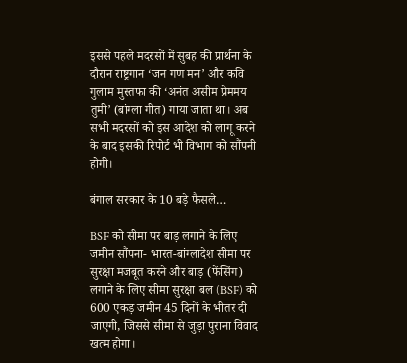इससे पहले मदरसों में सुबह की प्रार्थना के दौरान राष्ट्रगान ‘जन गण मन’ और कवि गुलाम मुस्तफा की ‘अनंत असीम प्रेममय तुमी’ (बांग्ला गीत) गाया जाता था। अब सभी मदरसों को इस आदेश को लागू करने के बाद इसकी रिपोर्ट भी विभाग को सौंपनी होगी।

बंगाल सरकार के 10 बड़े फैसले…

BSF को सीमा पर बाड़ लगाने के लिए जमीन सौंपना- भारत-बांग्लादेश सीमा पर सुरक्षा मजबूत करने और बाड़ (फेंसिंग) लगाने के लिए सीमा सुरक्षा बल (BSF) को 600 एकड़ जमीन 45 दिनों के भीतर दी जाएगी, जिससे सीमा से जुड़ा पुराना विवाद खत्म होगा।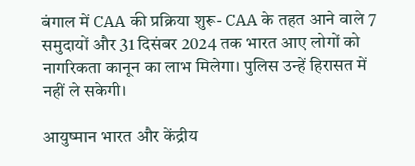बंगाल में CAA की प्रक्रिया शुरू- CAA के तहत आने वाले 7 समुदायों और 31 दिसंबर 2024 तक भारत आए लोगों को नागरिकता कानून का लाभ मिलेगा। पुलिस उन्हें हिरासत में नहीं ले सकेगी।

आयुष्मान भारत और केंद्रीय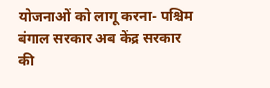योजनाओं को लागू करना- पश्चिम बंगाल सरकार अब केंद्र सरकार की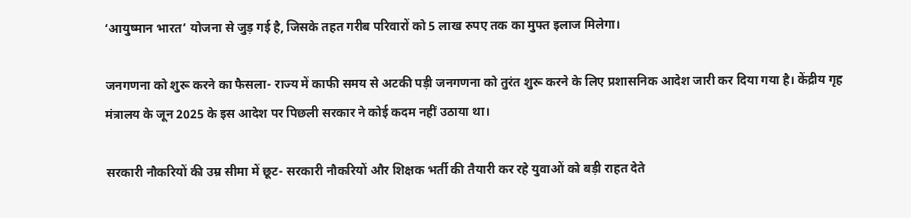‘आयुष्मान भारत’ योजना से जुड़ गई है, जिसके तहत गरीब परिवारों को 5 लाख रुपए तक का मुफ्त इलाज मिलेगा।

जनगणना को शुरू करने का फैसला- राज्य में काफी समय से अटकी पड़ी जनगणना को तुरंत शुरू करने के लिए प्रशासनिक आदेश जारी कर दिया गया है। केंद्रीय गृह मंत्रालय के जून 2025 के इस आदेश पर पिछली सरकार ने कोई कदम नहीं उठाया था।

सरकारी नौकरियों की उम्र सीमा में छूट- सरकारी नौकरियों और शिक्षक भर्ती की तैयारी कर रहे युवाओं को बड़ी राहत देते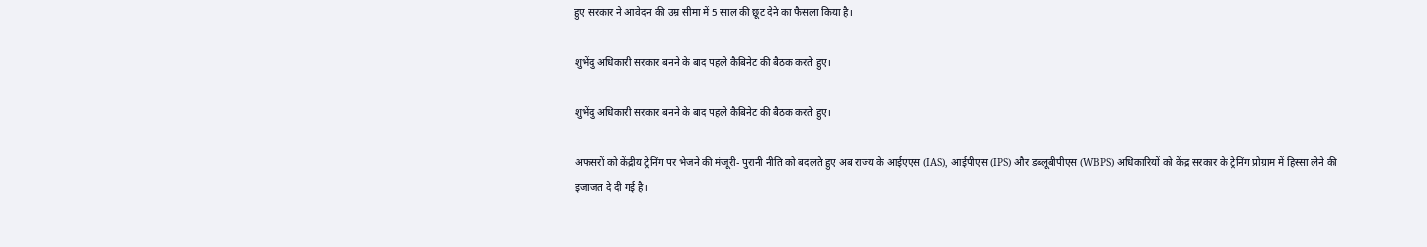हुए सरकार ने आवेदन की उम्र सीमा में 5 साल की छूट देने का फैसला किया है।

शुभेंदु अधिकारी सरकार बनने के बाद पहले कैबिनेट की बैठक करते हुए।

शुभेंदु अधिकारी सरकार बनने के बाद पहले कैबिनेट की बैठक करते हुए।

अफसरों को केंद्रीय ट्रेनिंग पर भेजने की मंजूरी- पुरानी नीति को बदलते हुए अब राज्य के आईएएस (IAS), आईपीएस (IPS) और डब्लूबीपीएस (WBPS) अधिकारियों को केंद्र सरकार के ट्रेनिंग प्रोग्राम में हिस्सा लेने की इजाजत दे दी गई है।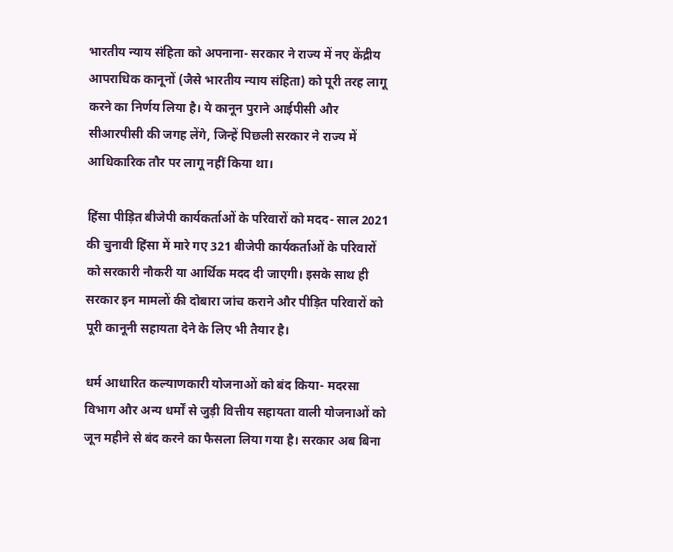भारतीय न्याय संहिता को अपनाना- सरकार ने राज्य में नए केंद्रीय आपराधिक कानूनों (जैसे भारतीय न्याय संहिता) को पूरी तरह लागू करने का निर्णय लिया है। ये कानून पुराने आईपीसी और सीआरपीसी की जगह लेंगे, जिन्हें पिछली सरकार ने राज्य में आधिकारिक तौर पर लागू नहीं किया था।

हिंसा पीड़ित बीजेपी कार्यकर्ताओं के परिवारों को मदद- साल 2021 की चुनावी हिंसा में मारे गए 321 बीजेपी कार्यकर्ताओं के परिवारों को सरकारी नौकरी या आर्थिक मदद दी जाएगी। इसके साथ ही सरकार इन मामलों की दोबारा जांच कराने और पीड़ित परिवारों को पूरी कानूनी सहायता देने के लिए भी तैयार है।

धर्म आधारित कल्याणकारी योजनाओं को बंद किया- मदरसा विभाग और अन्य धर्मों से जुड़ी वित्तीय सहायता वाली योजनाओं को जून महीने से बंद करने का फैसला लिया गया है। सरकार अब बिना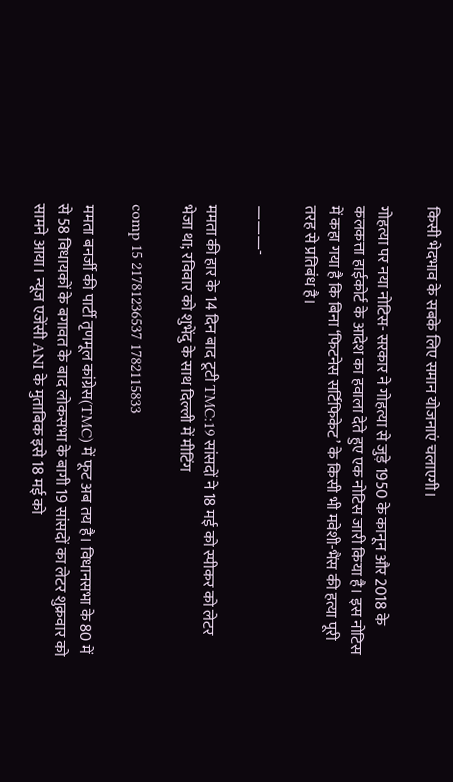किसी भेदभाव के सबके लिए समान योजनाएं चलाएगी।

गोहत्या पर नया नोटिस- सरकार ने गोहत्या से जुड़े 1950 के कानून और 2018 के कलकत्ता हाईकोर्ट के आदेश का हवाला देते हुए एक नोटिस जारी किया है। इस नोटिस में कहा गया है कि बिना ‘फिटनेस सर्टिफिकेट’ के किसी भी मवेशी-भैंस की हत्या पूरी तरह से प्रतिबंध है।

———-

ममता की हार के 14 दिन बाद टूटी TMC:19 सांसदों ने 18 मई को स्पीकर को लेटर भेजा था; रविवार को शुभेंदु के साथ दिल्ली में मीटिंग

comp 15 21781236537 1782115833

ममता बनर्जी की पार्टी तृणमूल कांग्रेस(TMC) में फूट अब तय है। विधानसभा के 80 में से 58 विधायकों के बगावत के बाद लोकसभा के बागी 19 सांसदों का लेटर शुक्रवार को सामने आया। न्यूज एजेंसी ANI के मुताबिक इसे 18 मई को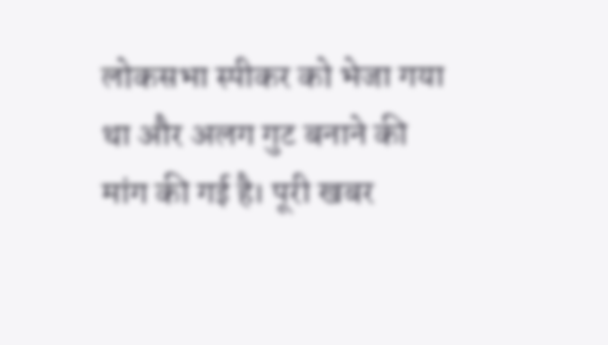लोकसभा स्पीकर को भेजा गया था और अलग गुट बनाने की मांग की गई है। पूरी खबर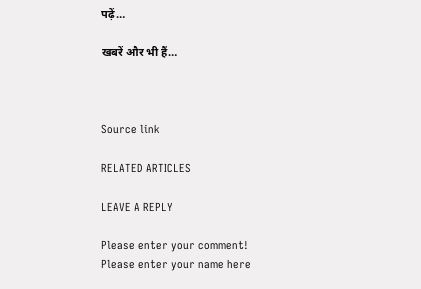पढ़ें…

खबरें और भी हैं…



Source link

RELATED ARTICLES

LEAVE A REPLY

Please enter your comment!
Please enter your name here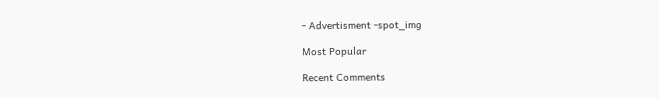- Advertisment -spot_img

Most Popular

Recent Comments